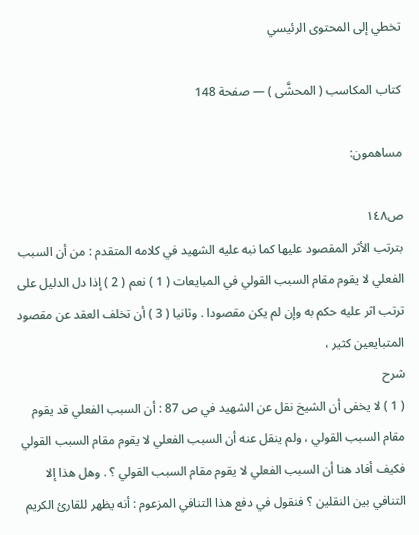تخطي إلى المحتوى الرئيسي

كتاب المكاسب ( المحشَّى ) — صفحة 148

مساهمون:

ص١٤٨
بترتب الأثر المقصود عليها كما نبه عليه الشهيد في كلامه المتقدم : من أن السبب الفعلي لا يقوم مقام السبب القولي في المبايعات ( 1 ) نعم ( 2 ) إذا دل الدليل على ترتب اثر عليه حكم به وإن لم يكن مقصودا . وثانيا ( 3 ) أن تخلف العقد عن مقصود المتبايعين كثير ،
شرح
( 1 ) لا يخفى أن الشيخ نقل عن الشهيد في ص 87 : أن السبب الفعلي قد يقوم مقام السبب القولي ، ولم ينقل عنه أن السبب الفعلي لا يقوم مقام السبب القولي فكيف أفاد هنا أن السبب الفعلي لا يقوم مقام السبب القولي ؟ . وهل هذا إلا التنافي بين النقلين ؟ فنقول في دفع هذا التنافي المزعوم : أنه يظهر للقارئ الكريم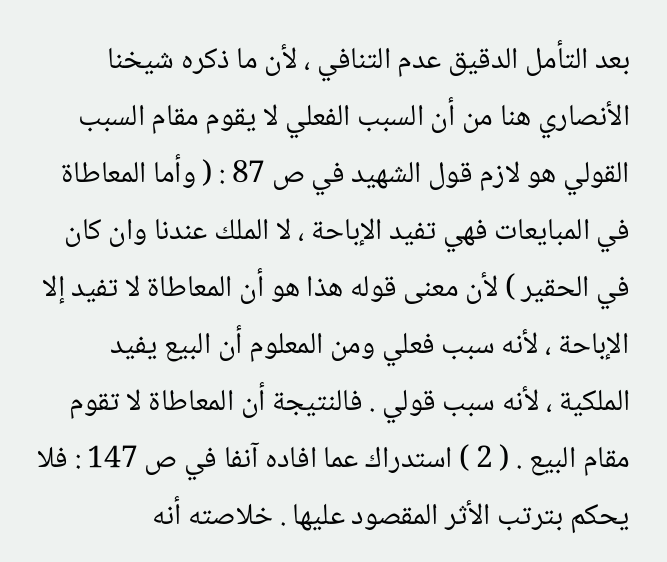بعد التأمل الدقيق عدم التنافي ، لأن ما ذكره شيخنا الأنصاري هنا من أن السبب الفعلي لا يقوم مقام السبب القولي هو لازم قول الشهيد في ص 87 : ( وأما المعاطاة في المبايعات فهي تفيد الإباحة ، لا الملك عندنا وان كان في الحقير ) لأن معنى قوله هذا هو أن المعاطاة لا تفيد إلا الإباحة ، لأنه سبب فعلي ومن المعلوم أن البيع يفيد الملكية ، لأنه سبب قولي . فالنتيجة أن المعاطاة لا تقوم مقام البيع . ( 2 ) استدراك عما افاده آنفا في ص 147 : فلا يحكم بترتب الأثر المقصود عليها . خلاصته أنه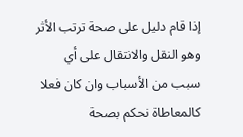إذا قام دليل على صحة ترتب الأثر وهو النقل والانتقال على أي سبب من الأسباب وان كان فعلا كالمعاطاة نحكم بصحة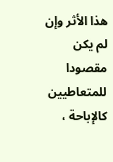هذا الأثر وإن لم يكن مقصودا للمتعاطيين كالإباحة ،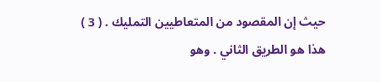حيث إن المقصود من المتعاطيين التمليك . ( 3 ) هذا هو الطريق الثاني . وهو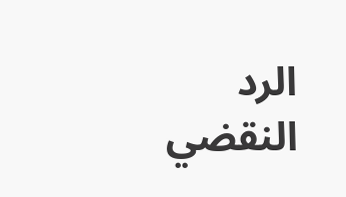الرد النقضي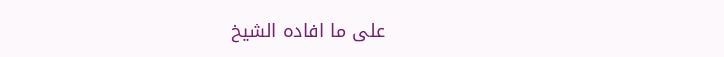على ما افاده الشيخ